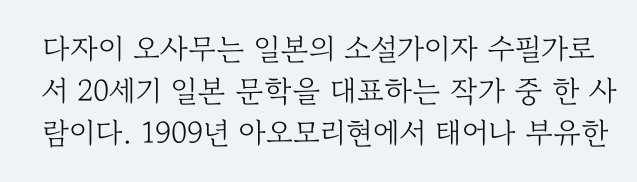다자이 오사무는 일본의 소설가이자 수필가로서 20세기 일본 문학을 대표하는 작가 중 한 사람이다. 1909년 아오모리현에서 태어나 부유한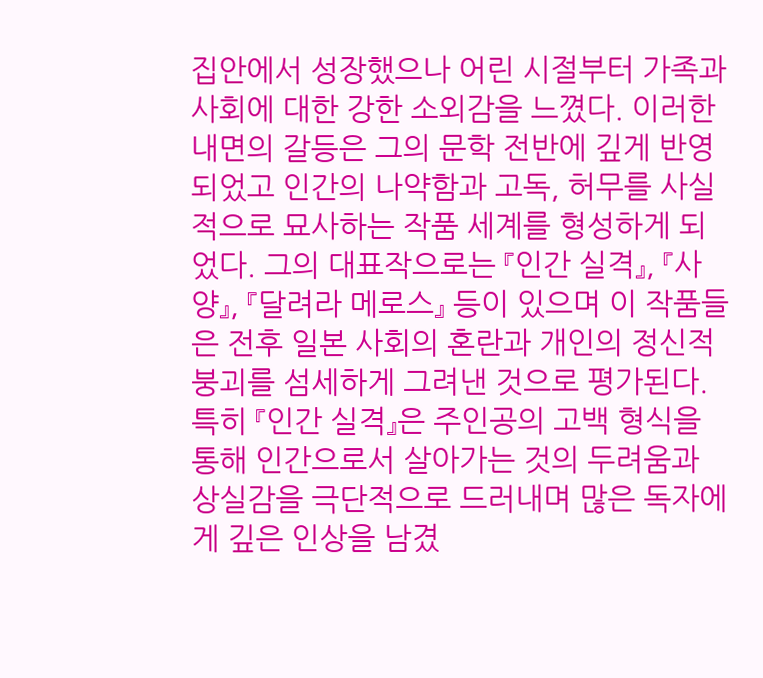집안에서 성장했으나 어린 시절부터 가족과 사회에 대한 강한 소외감을 느꼈다. 이러한 내면의 갈등은 그의 문학 전반에 깊게 반영되었고 인간의 나약함과 고독, 허무를 사실적으로 묘사하는 작품 세계를 형성하게 되었다. 그의 대표작으로는 『인간 실격』, 『사양』, 『달려라 메로스』 등이 있으며 이 작품들은 전후 일본 사회의 혼란과 개인의 정신적 붕괴를 섬세하게 그려낸 것으로 평가된다. 특히 『인간 실격』은 주인공의 고백 형식을 통해 인간으로서 살아가는 것의 두려움과 상실감을 극단적으로 드러내며 많은 독자에게 깊은 인상을 남겼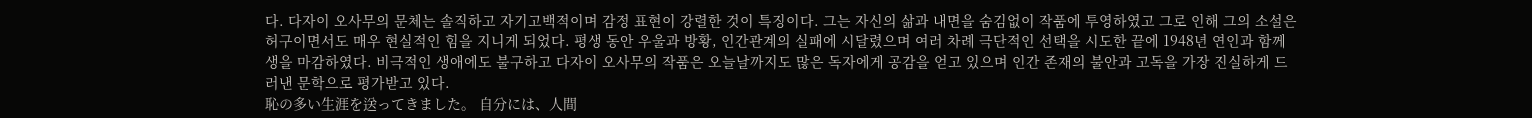다. 다자이 오사무의 문체는 솔직하고 자기고백적이며 감정 표현이 강렬한 것이 특징이다. 그는 자신의 삶과 내면을 숨김없이 작품에 투영하였고 그로 인해 그의 소설은 허구이면서도 매우 현실적인 힘을 지니게 되었다. 평생 동안 우울과 방황, 인간관계의 실패에 시달렸으며 여러 차례 극단적인 선택을 시도한 끝에 1948년 연인과 함께 생을 마감하였다. 비극적인 생애에도 불구하고 다자이 오사무의 작품은 오늘날까지도 많은 독자에게 공감을 얻고 있으며 인간 존재의 불안과 고독을 가장 진실하게 드러낸 문학으로 평가받고 있다.
恥の多い生涯を送ってきました。 自分には、人間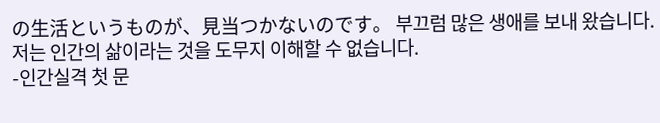の生活というものが、見当つかないのです。 부끄럼 많은 생애를 보내 왔습니다. 저는 인간의 삶이라는 것을 도무지 이해할 수 없습니다.
-인간실격 첫 문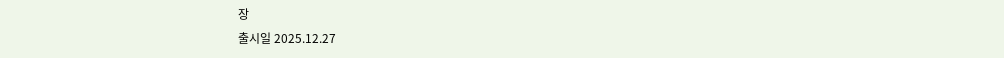장
출시일 2025.12.27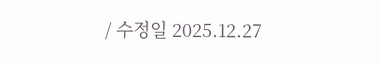/ 수정일 2025.12.27